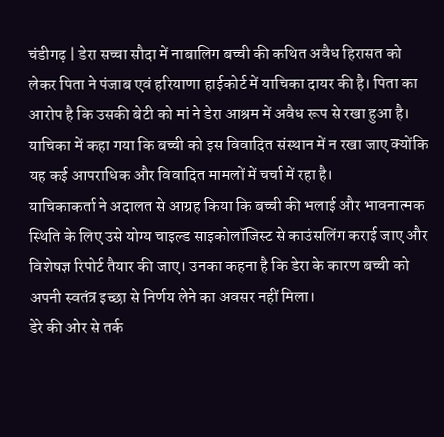चंडीगढ़ | डेरा सच्चा सौदा में नाबालिग बच्ची की कथित अवैध हिरासत को लेकर पिता ने पंजाब एवं हरियाणा हाईकोर्ट में याचिका दायर की है। पिता का आरोप है कि उसकी बेटी को मां ने डेरा आश्रम में अवैध रूप से रखा हुआ है। याचिका में कहा गया कि बच्ची को इस विवादित संस्थान में न रखा जाए क्योंकि यह कई आपराधिक और विवादित मामलों में चर्चा में रहा है।
याचिकाकर्ता ने अदालत से आग्रह किया कि बच्ची की भलाई और भावनात्मक स्थिति के लिए उसे योग्य चाइल्ड साइकोलॉजिस्ट से काउंसलिंग कराई जाए और विशेषज्ञ रिपोर्ट तैयार की जाए। उनका कहना है कि डेरा के कारण बच्ची को अपनी स्वतंत्र इच्छा से निर्णय लेने का अवसर नहीं मिला।
डेरे की ओर से तर्क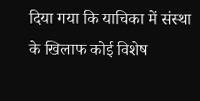दिया गया कि याचिका में संस्था के खिलाफ कोई विशेष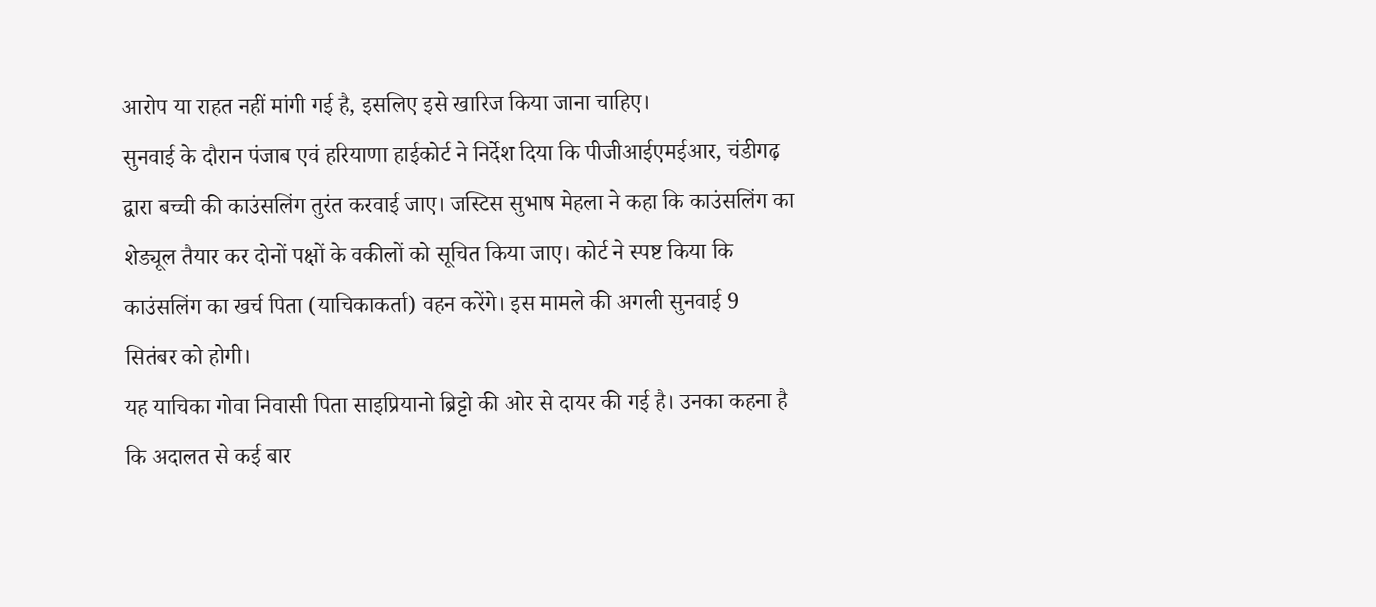आरोप या राहत नहीं मांगी गई है, इसलिए इसे खारिज किया जाना चाहिए।
सुनवाई के दौरान पंजाब एवं हरियाणा हाईकोर्ट ने निर्देश दिया कि पीजीआईएमईआर, चंडीगढ़ द्वारा बच्ची की काउंसलिंग तुरंत करवाई जाए। जस्टिस सुभाष मेहला ने कहा कि काउंसलिंग का शेड्यूल तैयार कर दोनों पक्षों के वकीलों को सूचित किया जाए। कोर्ट ने स्पष्ट किया कि काउंसलिंग का खर्च पिता (याचिकाकर्ता) वहन करेंगे। इस मामले की अगली सुनवाई 9 सितंबर को होगी।
यह याचिका गोवा निवासी पिता साइप्रियानो ब्रिट्टो की ओर से दायर की गई है। उनका कहना है कि अदालत से कई बार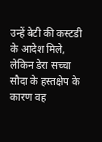उन्हें बेटी की कस्टडी के आदेश मिले, लेकिन डेरा सच्चा सौदा के हस्तक्षेप के कारण वह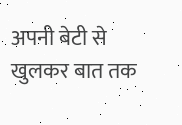अपनी बेटी से खुलकर बात तक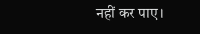नहीं कर पाए।